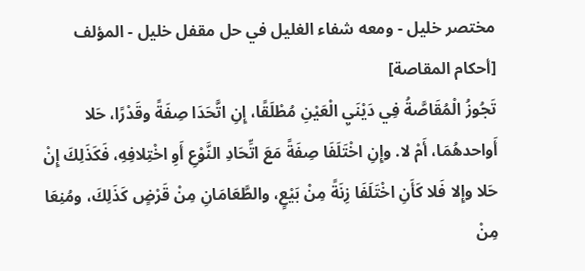مختصر خليل - ومعه شفاء الغليل في حل مقفل خليل - المؤلف
[أحكام المقاصة]
تَجُوزُ الْمُقَاصَّةُ فِي دَيْنَيِ الْعَيْنِ مُطْلَقًا، إِنِ اتَّحَدَا صِفَةً وقَدْرًا، حَلا أَواحدهُمَا، أَمْ لا. وإِنِ اخْتَلَفَا صِفَةً مَعَ اتِّحَادِ النَّوْعِ أَوِ اخْتِلافِهِ، فَكَذَلِكَ إِنْ حَلا وإِلا فَلا كَأَنِ اخْتَلَفَا زِنَةً مِنْ بَيْعٍ، والطَّعَامَانِ مِنْ قَرْضٍ كَذَلِكَ، ومُنِعَا مِنْ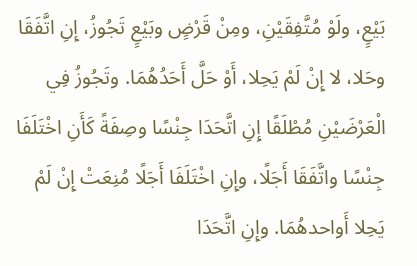بَيْعٍ، ولَوْ مُتَّفِقَيْنِ، ومِنْ قَرْضٍ وبَيْعٍ تَجُوزُ، إِنِ اتَّفَقَا وحَلا، لا إِنْ لَمْ يَحِلا، أَوْ حَلَّ أَحَدُهُمَا. وتَجُوزُ فِي الْعَرْضَيْنِ مُطْلَقًا إِنِ اتَّحَدَا جِنْسًا وصِفَةً كَأَنِ اخْتَلَفَا جِنْسًا واتَّفَقَا أَجَلًا، وإِنِ اخْتَلَفَا أَجَلًا مُنِعَتْ إِنْ لَمْ يَحِلا أَواحدهُمَا. وإِنِ اتَّحَدَا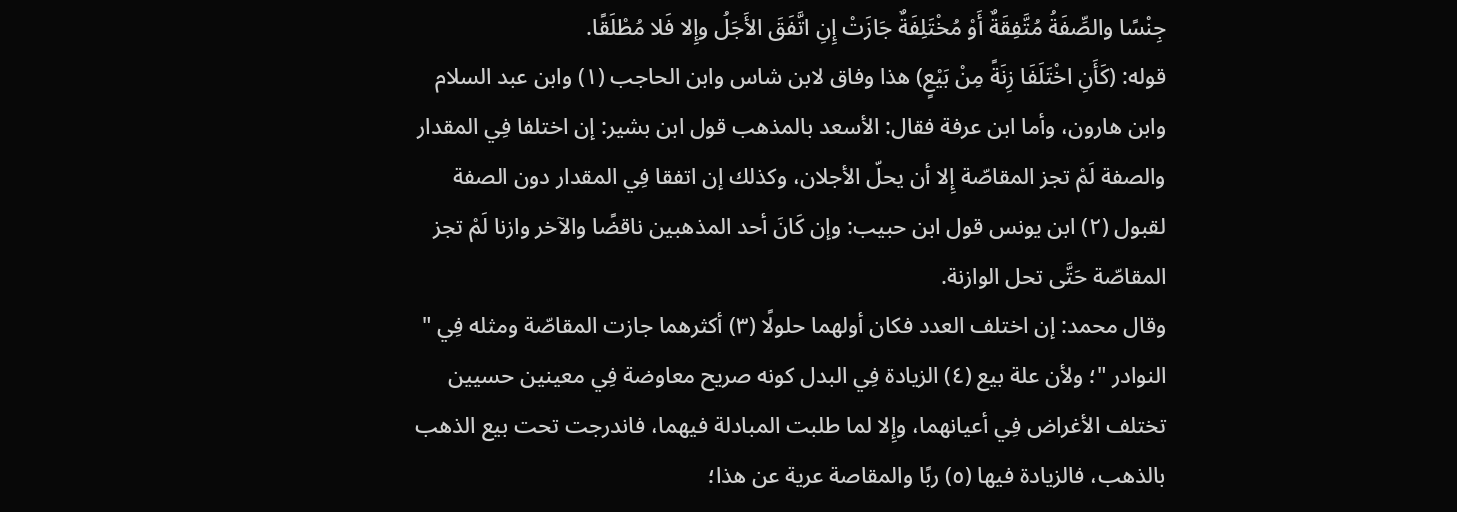جِنْسًا والصِّفَةُ مُتَّفِقَةٌ أَوْ مُخْتَلِفَةٌ جَازَتْ إِنِ اتَّفَقَ الأَجَلُ وإِلا فَلا مُطْلَقًا.
قوله: (كَأَنِ اخْتَلَفَا زِنَةً مِنْ بَيْعٍ) هذا وفاق لابن شاس وابن الحاجب (١) وابن عبد السلام وابن هارون، وأما ابن عرفة فقال: الأسعد بالمذهب قول ابن بشير: إن اختلفا فِي المقدار والصفة لَمْ تجز المقاصّة إِلا أن يحلّ الأجلان، وكذلك إن اتفقا فِي المقدار دون الصفة لقبول (٢) ابن يونس قول ابن حبيب: وإن كَانَ أحد المذهبين ناقضًا والآخر وازنا لَمْ تجز المقاصّة حَتَّى تحل الوازنة.
وقال محمد: إن اختلف العدد فكان أولهما حلولًا (٣) أكثرهما جازت المقاصّة ومثله فِي " النوادر "؛ ولأن علة بيع (٤) الزيادة فِي البدل كونه صريح معاوضة فِي معينين حسيين تختلف الأغراض فِي أعيانهما، وإِلا لما طلبت المبادلة فيهما، فاندرجت تحت بيع الذهب بالذهب، فالزيادة فيها (٥) ربًا والمقاصة عرية عن هذا؛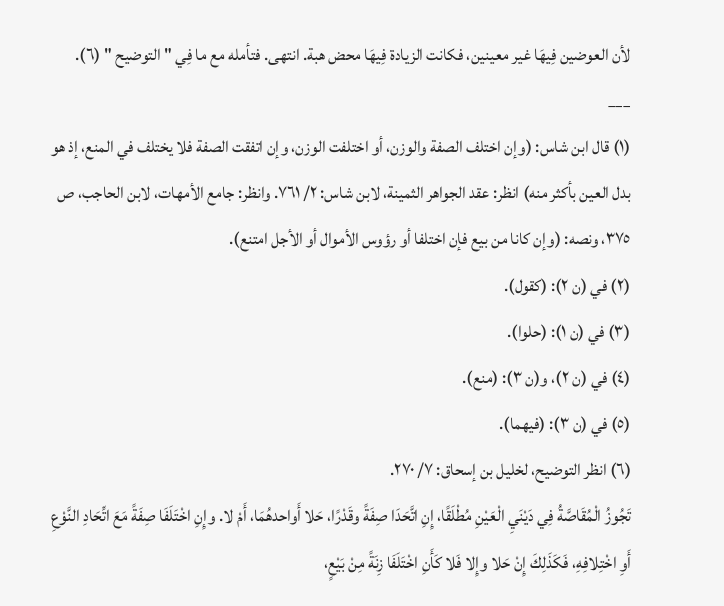لأن العوضين فِيهَا غير معينين، فكانت الزيادة فِيهَا محض هبة. انتهى. فتأمله مع ما فِي " التوضيح " (٦).
___
(١) قال ابن شاس: (وإن اختلف الصفة والوزن، أو اختلفت الوزن، وإن اتفقت الصفة فلا يختلف في المنع، إذ هو بدل العين بأكثر منه) انظر: عقد الجواهر الثمينة، لابن شاس: ٢/ ٧٦١. وانظر: جامع الأمهات، لابن الحاجب، ص ٣٧٥، ونصه: (وإن كانا من بيع فإن اختلفا أو رؤوس الأموال أو الأجل امتنع).
(٢) في (ن ٢): (كقول).
(٣) في (ن ١): (حلوا).
(٤) في (ن ٢)، و(ن ٣): (منع).
(٥) في (ن ٣): (فيهما).
(٦) انظر التوضيح، لخليل بن إسحاق: ٧/ ٢٧٠.
تَجُوزُ الْمُقَاصَّةُ فِي دَيْنَيِ الْعَيْنِ مُطْلَقًا، إِنِ اتَّحَدَا صِفَةً وقَدْرًا، حَلا أَواحدهُمَا، أَمْ لا. وإِنِ اخْتَلَفَا صِفَةً مَعَ اتِّحَادِ النَّوْعِ أَوِ اخْتِلافِهِ، فَكَذَلِكَ إِنْ حَلا وإِلا فَلا كَأَنِ اخْتَلَفَا زِنَةً مِنْ بَيْعٍ،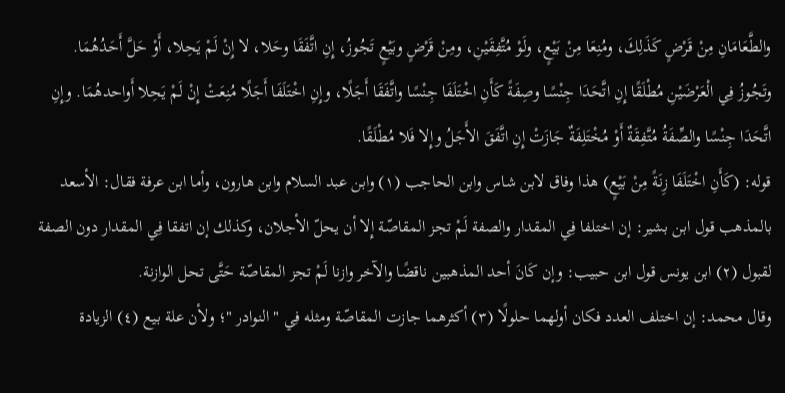والطَّعَامَانِ مِنْ قَرْضٍ كَذَلِكَ، ومُنِعَا مِنْ بَيْعٍ، ولَوْ مُتَّفِقَيْنِ، ومِنْ قَرْضٍ وبَيْعٍ تَجُوزُ، إِنِ اتَّفَقَا وحَلا، لا إِنْ لَمْ يَحِلا، أَوْ حَلَّ أَحَدُهُمَا. وتَجُوزُ فِي الْعَرْضَيْنِ مُطْلَقًا إِنِ اتَّحَدَا جِنْسًا وصِفَةً كَأَنِ اخْتَلَفَا جِنْسًا واتَّفَقَا أَجَلًا، وإِنِ اخْتَلَفَا أَجَلًا مُنِعَتْ إِنْ لَمْ يَحِلا أَواحدهُمَا. وإِنِ اتَّحَدَا جِنْسًا والصِّفَةُ مُتَّفِقَةٌ أَوْ مُخْتَلِفَةٌ جَازَتْ إِنِ اتَّفَقَ الأَجَلُ وإِلا فَلا مُطْلَقًا.
قوله: (كَأَنِ اخْتَلَفَا زِنَةً مِنْ بَيْعٍ) هذا وفاق لابن شاس وابن الحاجب (١) وابن عبد السلام وابن هارون، وأما ابن عرفة فقال: الأسعد بالمذهب قول ابن بشير: إن اختلفا فِي المقدار والصفة لَمْ تجز المقاصّة إِلا أن يحلّ الأجلان، وكذلك إن اتفقا فِي المقدار دون الصفة لقبول (٢) ابن يونس قول ابن حبيب: وإن كَانَ أحد المذهبين ناقضًا والآخر وازنا لَمْ تجز المقاصّة حَتَّى تحل الوازنة.
وقال محمد: إن اختلف العدد فكان أولهما حلولًا (٣) أكثرهما جازت المقاصّة ومثله فِي " النوادر "؛ ولأن علة بيع (٤) الزيادة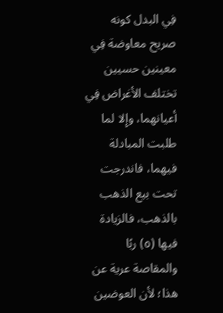فِي البدل كونه صريح معاوضة فِي معينين حسيين تختلف الأغراض فِي أعيانهما، وإِلا لما طلبت المبادلة فيهما، فاندرجت تحت بيع الذهب بالذهب، فالزيادة فيها (٥) ربًا والمقاصة عرية عن هذا؛ لأن العوضين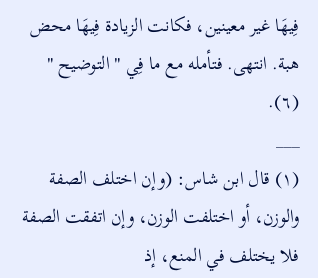فِيهَا غير معينين، فكانت الزيادة فِيهَا محض هبة. انتهى. فتأمله مع ما فِي " التوضيح " (٦).
___
(١) قال ابن شاس: (وإن اختلف الصفة والوزن، أو اختلفت الوزن، وإن اتفقت الصفة فلا يختلف في المنع، إذ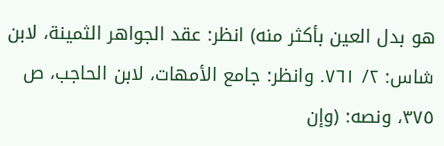هو بدل العين بأكثر منه) انظر: عقد الجواهر الثمينة، لابن شاس: ٢/ ٧٦١. وانظر: جامع الأمهات، لابن الحاجب، ص ٣٧٥، ونصه: (وإن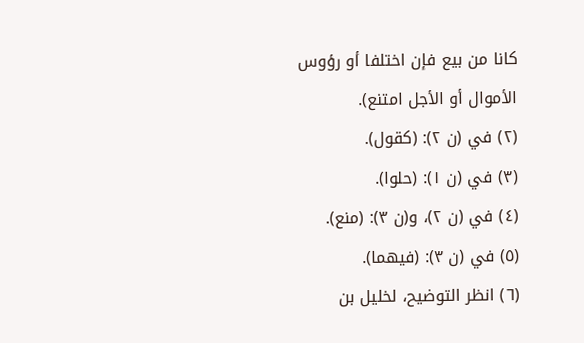كانا من بيع فإن اختلفا أو رؤوس الأموال أو الأجل امتنع).
(٢) في (ن ٢): (كقول).
(٣) في (ن ١): (حلوا).
(٤) في (ن ٢)، و(ن ٣): (منع).
(٥) في (ن ٣): (فيهما).
(٦) انظر التوضيح، لخليل بن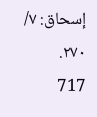إسحاق: ٧/ ٢٧٠.
717